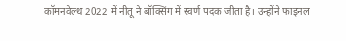कॉमनवेल्थ 2022 में नीतू ने बॉक्सिंग में स्वर्ण पदक जीता है। उन्होंने फाइनल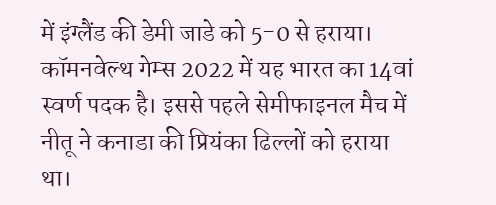में इंग्लैंड की डेमी जाडे को 5-0 से हराया। कॉमनवेल्थ गेम्स 2022 में यह भारत का 14वां स्वर्ण पदक है। इससे पहले सेमीफाइनल मैच में नीतू ने कनाडा की प्रियंका ढिल्लों को हराया था।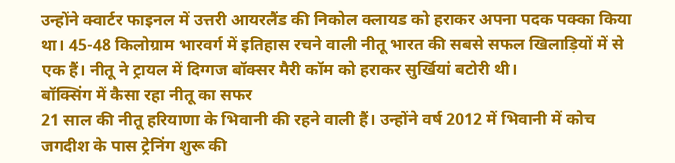उन्होंने क्वार्टर फाइनल में उत्तरी आयरलैंड की निकोल क्लायड को हराकर अपना पदक पक्का किया था। 45-48 किलोग्राम भारवर्ग में इतिहास रचने वाली नीतू भारत की सबसे सफल खिलाड़ियों में से एक हैं। नीतू ने ट्रायल में दिग्गज बॉक्सर मैरी कॉम को हराकर सुर्खियां बटोरी थी।
बॉक्सिंग में कैसा रहा नीतू का सफर
21 साल की नीतू हरियाणा के भिवानी की रहने वाली हैं। उन्होंने वर्ष 2012 में भिवानी में कोच जगदीश के पास ट्रेनिंग शुरू की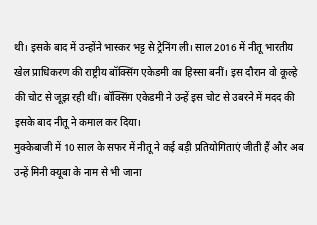थी। इसके बाद में उन्होंने भास्कर भट्ट से ट्रेनिंग ली। साल 2016 में नीतू भारतीय खेल प्राधिकरण की राष्ट्रीय बॉक्सिंग एकेडमी का हिस्सा बनीं। इस दौरान वो कूल्हे की चोट से जूझ रही थीं। बॉक्सिंग एकेडमी ने उन्हें इस चोट से उबरने में मदद की इसके बाद नीतू ने कमाल कर दिया।
मुक्केबाजी में 10 साल के सफर में नीतू ने कई बड़ी प्रतियोगिताएं जीती हैं और अब उन्हें मिनी क्यूबा के नाम से भी जाना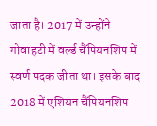जाता है। 2017 में उन्होंने गोवाहटी में वर्ल्ड चैंपियनशिप में स्वर्ण पदक जीता था। इसके बाद 2018 में एशियन चैंपियनशिप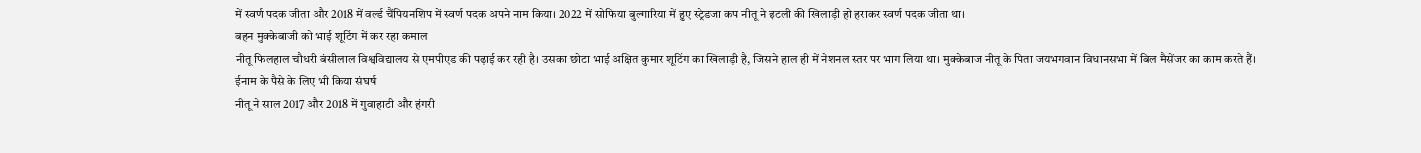में स्वर्ण पदक जीता और 2018 में वर्ल्ड चैंपियनशिप में स्वर्ण पदक अपने नाम किया। 2022 में सोफिया बुल्गारिया में हुए स्ट्रेडजा कप नीतू ने इटली की खिलाड़ी हो हराकर स्वर्ण पदक जीता था।
बहन मुक्केबाजी को भाई शूटिंग में कर रहा कमाल
नीतू फिलहाल चौधरी बंसीलाल विश्वविद्यालय से एमपीएड की पढ़ाई कर रही है। उसका छोटा भाई अक्षित कुमार शूटिंग का खिलाड़ी है, जिसने हाल ही में नेशनल स्तर पर भाग लिया था। मुक्केबाज नीतू के पिता जयभगवान विधानसभा में बिल मैसेंजर का काम करते हैं।
ईनाम के पैसे के लिए भी किया संघर्ष
नीतू ने साल 2017 और 2018 में गुवाहाटी और हंगरी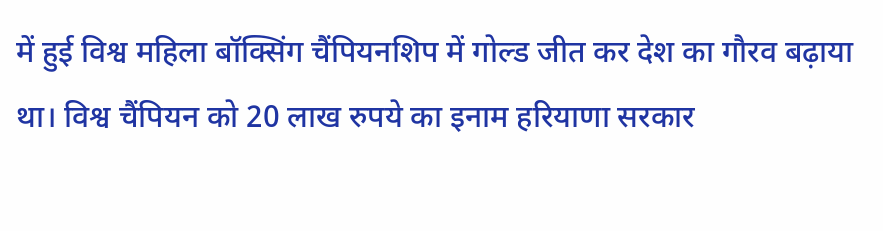में हुई विश्व महिला बॉक्सिंग चैंपियनशिप में गोल्ड जीत कर देश का गौरव बढ़ाया था। विश्व चैंपियन को 20 लाख रुपये का इनाम हरियाणा सरकार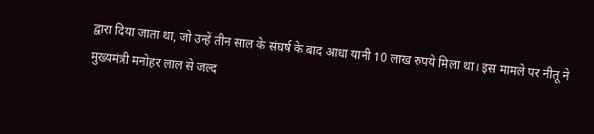द्वारा दिया जाता था, जो उन्हें तीन साल के संघर्ष के बाद आधा यानी 10 लाख रुपये मिला था। इस मामले पर नीतू ने मुख्यमंत्री मनोहर लाल से जल्द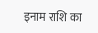इनाम राशि का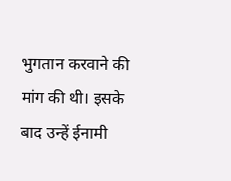भुगतान करवाने की मांग की थी। इसके बाद उन्हें ईनामी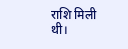राशि मिली थी।